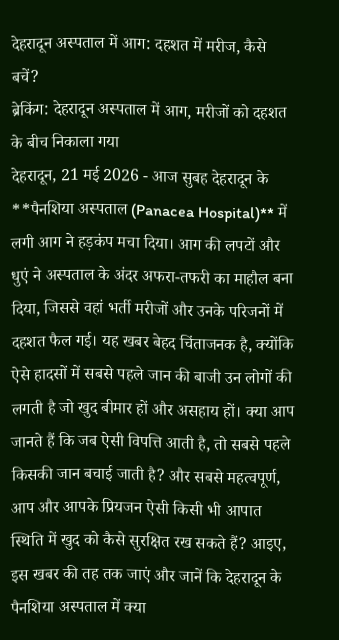देहरादून अस्पताल में आग: दहशत में मरीज, कैसे बचें?
ब्रेकिंग: देहरादून अस्पताल में आग, मरीजों को दहशत के बीच निकाला गया
देहरादून, 21 मई 2026 - आज सुबह देहरादून के **पैनशिया अस्पताल (Panacea Hospital)** में लगी आग ने हड़कंप मचा दिया। आग की लपटों और धुएं ने अस्पताल के अंदर अफरा-तफरी का माहौल बना दिया, जिससे वहां भर्ती मरीजों और उनके परिजनों में दहशत फैल गई। यह खबर बेहद चिंताजनक है, क्योंकि ऐसे हादसों में सबसे पहले जान की बाजी उन लोगों की लगती है जो खुद बीमार हों और असहाय हों। क्या आप जानते हैं कि जब ऐसी विपत्ति आती है, तो सबसे पहले किसकी जान बचाई जाती है? और सबसे महत्वपूर्ण, आप और आपके प्रियजन ऐसी किसी भी आपात स्थिति में खुद को कैसे सुरक्षित रख सकते हैं? आइए, इस खबर की तह तक जाएं और जानें कि देहरादून के पैनशिया अस्पताल में क्या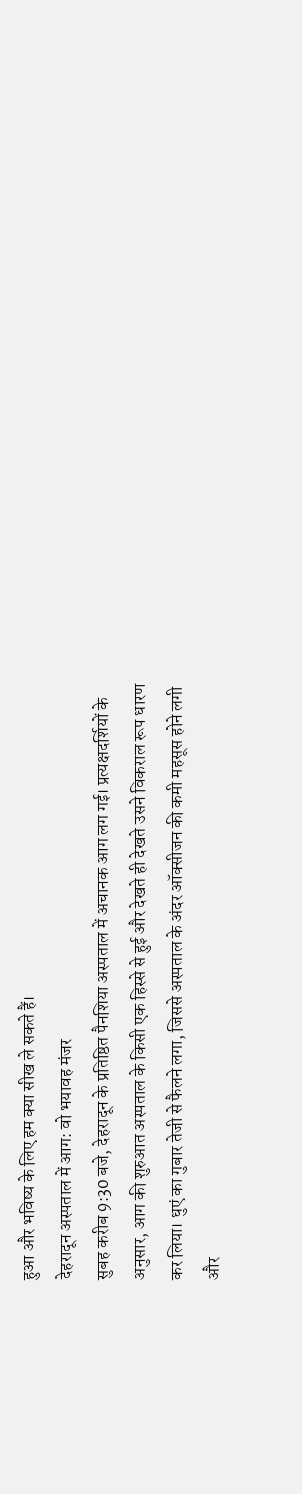हुआ और भविष्य के लिए हम क्या सीख ले सकते हैं।
देहरादून अस्पताल में आग: वो भयावह मंजर
सुबह करीब 9:30 बजे, देहरादून के प्रतिष्ठित पैनशिया अस्पताल में अचानक आग लग गई। प्रत्यक्षदर्शियों के अनुसार, आग की शुरुआत अस्पताल के किसी एक हिस्से से हुई और देखते ही देखते उसने विकराल रूप धारण कर लिया। धुएं का गुबार तेजी से फैलने लगा, जिससे अस्पताल के अंदर ऑक्सीजन की कमी महसूस होने लगी और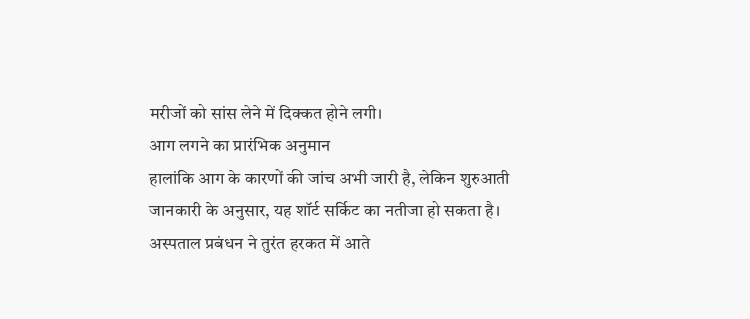मरीजों को सांस लेने में दिक्कत होने लगी।
आग लगने का प्रारंभिक अनुमान
हालांकि आग के कारणों की जांच अभी जारी है, लेकिन शुरुआती जानकारी के अनुसार, यह शॉर्ट सर्किट का नतीजा हो सकता है। अस्पताल प्रबंधन ने तुरंत हरकत में आते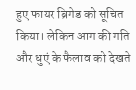हुए फायर ब्रिगेड को सूचित किया। लेकिन आग की गति और धुएं के फैलाव को देखते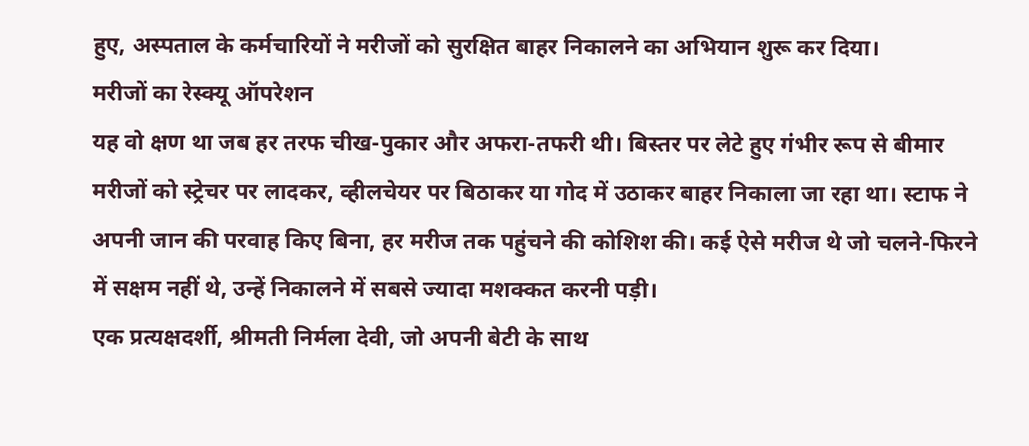हुए, अस्पताल के कर्मचारियों ने मरीजों को सुरक्षित बाहर निकालने का अभियान शुरू कर दिया।
मरीजों का रेस्क्यू ऑपरेशन
यह वो क्षण था जब हर तरफ चीख-पुकार और अफरा-तफरी थी। बिस्तर पर लेटे हुए गंभीर रूप से बीमार मरीजों को स्ट्रेचर पर लादकर, व्हीलचेयर पर बिठाकर या गोद में उठाकर बाहर निकाला जा रहा था। स्टाफ ने अपनी जान की परवाह किए बिना, हर मरीज तक पहुंचने की कोशिश की। कई ऐसे मरीज थे जो चलने-फिरने में सक्षम नहीं थे, उन्हें निकालने में सबसे ज्यादा मशक्कत करनी पड़ी।
एक प्रत्यक्षदर्शी, श्रीमती निर्मला देवी, जो अपनी बेटी के साथ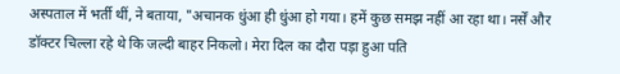अस्पताल में भर्ती थीं, ने बताया, "अचानक धुंआ ही धुंआ हो गया। हमें कुछ समझ नहीं आ रहा था। नर्सें और डॉक्टर चिल्ला रहे थे कि जल्दी बाहर निकलो। मेरा दिल का दौरा पड़ा हुआ पति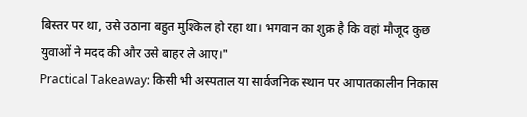बिस्तर पर था, उसे उठाना बहुत मुश्किल हो रहा था। भगवान का शुक्र है कि वहां मौजूद कुछ युवाओं ने मदद की और उसे बाहर ले आए।"
Practical Takeaway: किसी भी अस्पताल या सार्वजनिक स्थान पर आपातकालीन निकास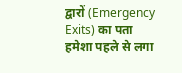द्वारों (Emergency Exits) का पता हमेशा पहले से लगा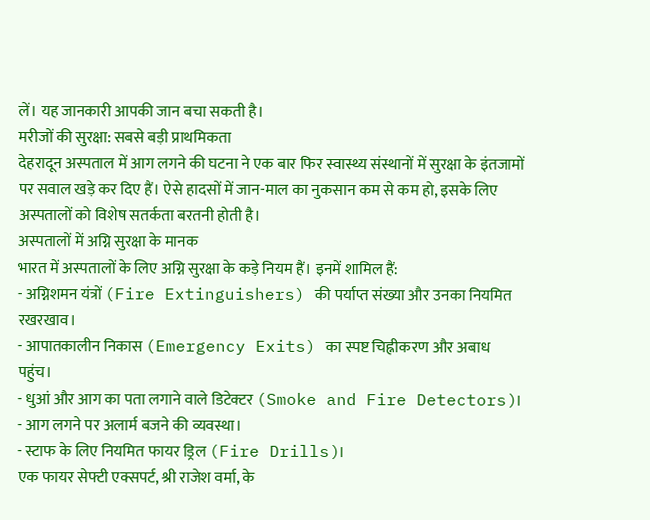लें। यह जानकारी आपकी जान बचा सकती है।
मरीजों की सुरक्षा: सबसे बड़ी प्राथमिकता
देहरादून अस्पताल में आग लगने की घटना ने एक बार फिर स्वास्थ्य संस्थानों में सुरक्षा के इंतजामों पर सवाल खड़े कर दिए हैं। ऐसे हादसों में जान-माल का नुकसान कम से कम हो, इसके लिए अस्पतालों को विशेष सतर्कता बरतनी होती है।
अस्पतालों में अग्नि सुरक्षा के मानक
भारत में अस्पतालों के लिए अग्नि सुरक्षा के कड़े नियम हैं। इनमें शामिल हैं:
- अग्निशमन यंत्रों (Fire Extinguishers) की पर्याप्त संख्या और उनका नियमित रखरखाव।
- आपातकालीन निकास (Emergency Exits) का स्पष्ट चिह्नीकरण और अबाध पहुंच।
- धुआं और आग का पता लगाने वाले डिटेक्टर (Smoke and Fire Detectors)।
- आग लगने पर अलार्म बजने की व्यवस्था।
- स्टाफ के लिए नियमित फायर ड्रिल (Fire Drills)।
एक फायर सेफ्टी एक्सपर्ट, श्री राजेश वर्मा, के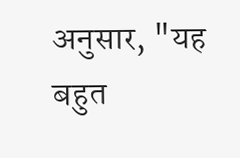अनुसार, "यह बहुत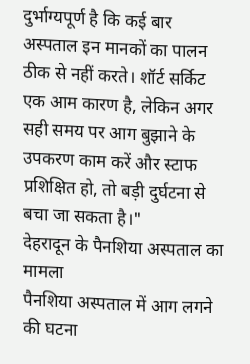दुर्भाग्यपूर्ण है कि कई बार अस्पताल इन मानकों का पालन ठीक से नहीं करते। शॉर्ट सर्किट एक आम कारण है, लेकिन अगर सही समय पर आग बुझाने के उपकरण काम करें और स्टाफ प्रशिक्षित हो, तो बड़ी दुर्घटना से बचा जा सकता है।"
देहरादून के पैनशिया अस्पताल का मामला
पैनशिया अस्पताल में आग लगने की घटना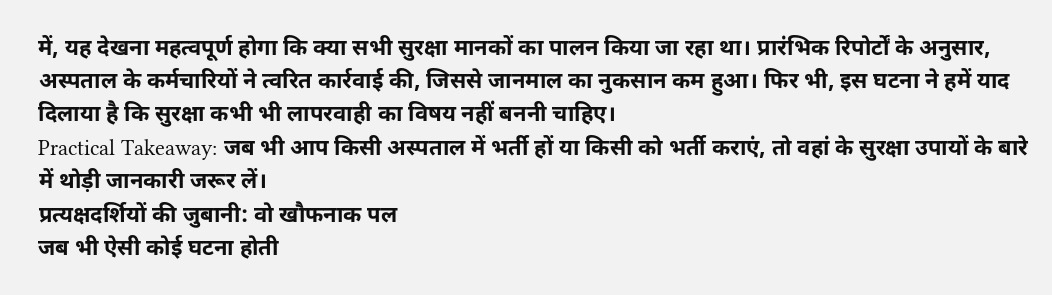में, यह देखना महत्वपूर्ण होगा कि क्या सभी सुरक्षा मानकों का पालन किया जा रहा था। प्रारंभिक रिपोर्टों के अनुसार, अस्पताल के कर्मचारियों ने त्वरित कार्रवाई की, जिससे जानमाल का नुकसान कम हुआ। फिर भी, इस घटना ने हमें याद दिलाया है कि सुरक्षा कभी भी लापरवाही का विषय नहीं बननी चाहिए।
Practical Takeaway: जब भी आप किसी अस्पताल में भर्ती हों या किसी को भर्ती कराएं, तो वहां के सुरक्षा उपायों के बारे में थोड़ी जानकारी जरूर लें।
प्रत्यक्षदर्शियों की जुबानी: वो खौफनाक पल
जब भी ऐसी कोई घटना होती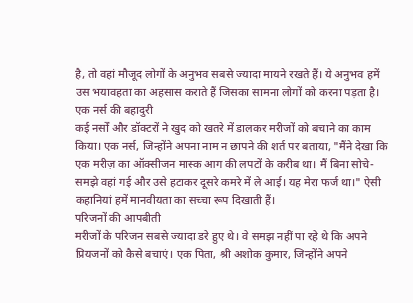है, तो वहां मौजूद लोगों के अनुभव सबसे ज्यादा मायने रखते हैं। ये अनुभव हमें उस भयावहता का अहसास कराते हैं जिसका सामना लोगों को करना पड़ता है।
एक नर्स की बहादुरी
कई नर्सों और डॉक्टरों ने खुद को खतरे में डालकर मरीजों को बचाने का काम किया। एक नर्स, जिन्होंने अपना नाम न छापने की शर्त पर बताया, "मैंने देखा कि एक मरीज़ का ऑक्सीजन मास्क आग की लपटों के करीब था। मैं बिना सोचे-समझे वहां गई और उसे हटाकर दूसरे कमरे में ले आई। यह मेरा फर्ज था।" ऐसी कहानियां हमें मानवीयता का सच्चा रूप दिखाती हैं।
परिजनों की आपबीती
मरीजों के परिजन सबसे ज्यादा डरे हुए थे। वे समझ नहीं पा रहे थे कि अपने प्रियजनों को कैसे बचाएं। एक पिता, श्री अशोक कुमार, जिन्होंने अपने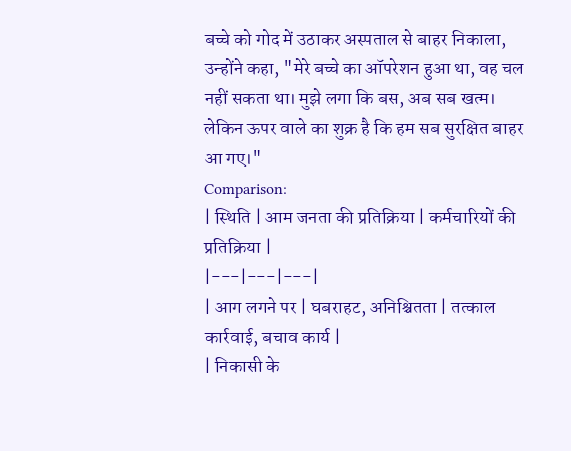बच्चे को गोद में उठाकर अस्पताल से बाहर निकाला, उन्होंने कहा, "मेरे बच्चे का ऑपरेशन हुआ था, वह चल नहीं सकता था। मुझे लगा कि बस, अब सब खत्म। लेकिन ऊपर वाले का शुक्र है कि हम सब सुरक्षित बाहर आ गए।"
Comparison:
| स्थिति | आम जनता की प्रतिक्रिया | कर्मचारियों की प्रतिक्रिया |
|---|---|---|
| आग लगने पर | घबराहट, अनिश्चितता | तत्काल कार्रवाई, बचाव कार्य |
| निकासी के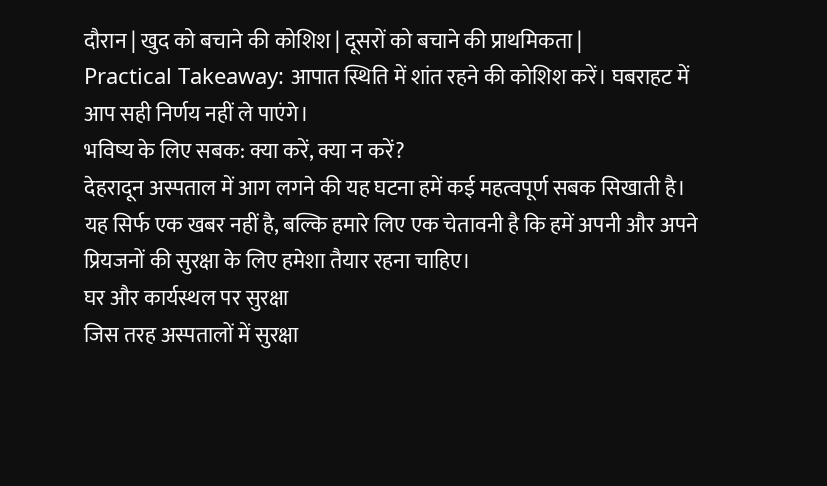दौरान | खुद को बचाने की कोशिश | दूसरों को बचाने की प्राथमिकता |
Practical Takeaway: आपात स्थिति में शांत रहने की कोशिश करें। घबराहट में आप सही निर्णय नहीं ले पाएंगे।
भविष्य के लिए सबक: क्या करें, क्या न करें?
देहरादून अस्पताल में आग लगने की यह घटना हमें कई महत्वपूर्ण सबक सिखाती है। यह सिर्फ एक खबर नहीं है, बल्कि हमारे लिए एक चेतावनी है कि हमें अपनी और अपने प्रियजनों की सुरक्षा के लिए हमेशा तैयार रहना चाहिए।
घर और कार्यस्थल पर सुरक्षा
जिस तरह अस्पतालों में सुरक्षा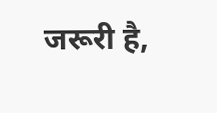जरूरी है,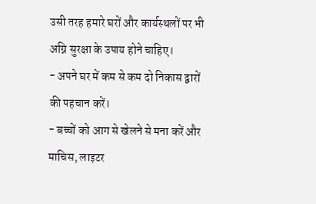उसी तरह हमारे घरों और कार्यस्थलों पर भी अग्नि सुरक्षा के उपाय होने चाहिए।
- अपने घर में कम से कम दो निकास द्वारों की पहचान करें।
- बच्चों को आग से खेलने से मना करें और माचिस, लाइटर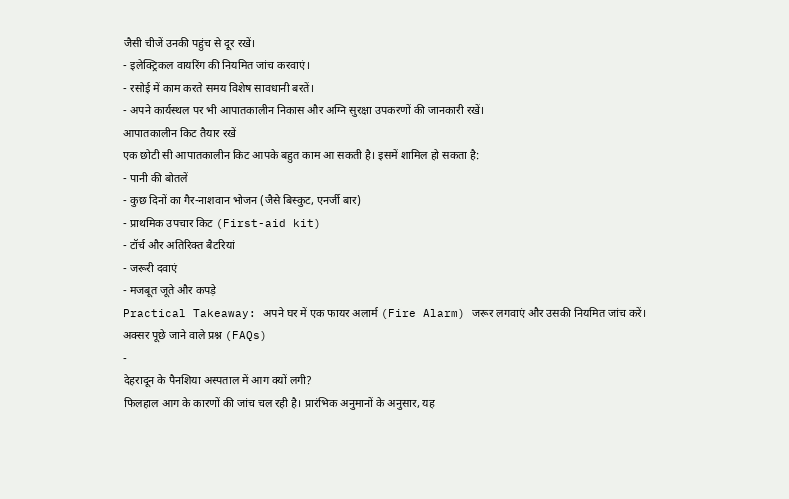जैसी चीजें उनकी पहुंच से दूर रखें।
- इलेक्ट्रिकल वायरिंग की नियमित जांच करवाएं।
- रसोई में काम करते समय विशेष सावधानी बरतें।
- अपने कार्यस्थल पर भी आपातकालीन निकास और अग्नि सुरक्षा उपकरणों की जानकारी रखें।
आपातकालीन किट तैयार रखें
एक छोटी सी आपातकालीन किट आपके बहुत काम आ सकती है। इसमें शामिल हो सकता है:
- पानी की बोतलें
- कुछ दिनों का गैर-नाशवान भोजन (जैसे बिस्कुट, एनर्जी बार)
- प्राथमिक उपचार किट (First-aid kit)
- टॉर्च और अतिरिक्त बैटरियां
- जरूरी दवाएं
- मजबूत जूते और कपड़े
Practical Takeaway: अपने घर में एक फायर अलार्म (Fire Alarm) जरूर लगवाएं और उसकी नियमित जांच करें।
अक्सर पूछे जाने वाले प्रश्न (FAQs)
-
देहरादून के पैनशिया अस्पताल में आग क्यों लगी?
फिलहाल आग के कारणों की जांच चल रही है। प्रारंभिक अनुमानों के अनुसार, यह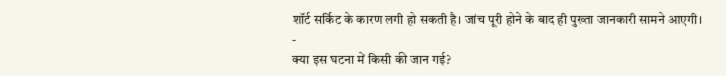शॉर्ट सर्किट के कारण लगी हो सकती है। जांच पूरी होने के बाद ही पुख्ता जानकारी सामने आएगी।
-
क्या इस घटना में किसी की जान गई?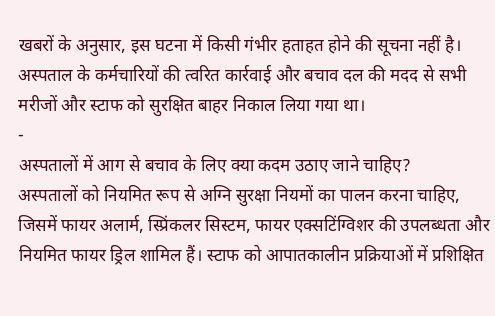खबरों के अनुसार, इस घटना में किसी गंभीर हताहत होने की सूचना नहीं है। अस्पताल के कर्मचारियों की त्वरित कार्रवाई और बचाव दल की मदद से सभी मरीजों और स्टाफ को सुरक्षित बाहर निकाल लिया गया था।
-
अस्पतालों में आग से बचाव के लिए क्या कदम उठाए जाने चाहिए?
अस्पतालों को नियमित रूप से अग्नि सुरक्षा नियमों का पालन करना चाहिए, जिसमें फायर अलार्म, स्प्रिंकलर सिस्टम, फायर एक्सटिंग्विशर की उपलब्धता और नियमित फायर ड्रिल शामिल हैं। स्टाफ को आपातकालीन प्रक्रियाओं में प्रशिक्षित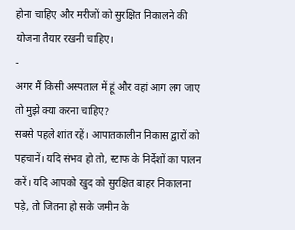होना चाहिए और मरीजों को सुरक्षित निकालने की योजना तैयार रखनी चाहिए।
-
अगर मैं किसी अस्पताल में हूं और वहां आग लग जाए तो मुझे क्या करना चाहिए?
सबसे पहले शांत रहें। आपातकालीन निकास द्वारों को पहचानें। यदि संभव हो तो, स्टाफ के निर्देशों का पालन करें। यदि आपको खुद को सुरक्षित बाहर निकालना पड़े, तो जितना हो सके जमीन के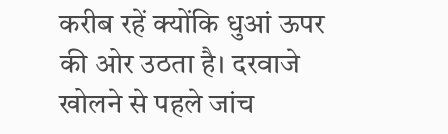करीब रहें क्योंकि धुआं ऊपर की ओर उठता है। दरवाजे खोलने से पहले जांच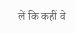लें कि कहीं वे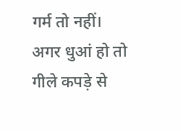गर्म तो नहीं। अगर धुआं हो तो गीले कपड़े से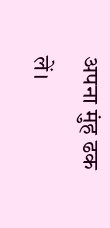अपना मुंह ढक लें।